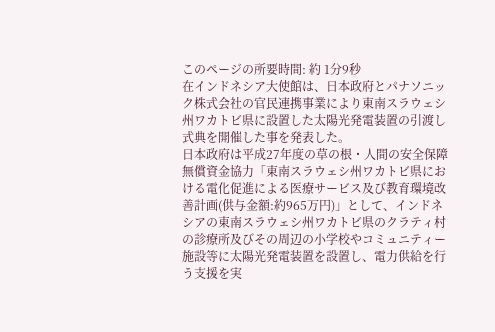このページの所要時間: 約 1分9秒
在インドネシア大使館は、日本政府とパナソニック株式会社の官民連携事業により東南スラウェシ州ワカトビ県に設置した太陽光発電装置の引渡し式典を開催した事を発表した。
日本政府は平成27年度の草の根・人間の安全保障無償資金協力「東南スラウェシ州ワカトビ県における電化促進による医療サービス及び教育環境改善計画(供与金額:約965万円)」として、インドネシアの東南スラウェシ州ワカトビ県のクラティ村の診療所及びその周辺の小学校やコミュニティー施設等に太陽光発電装置を設置し、電力供給を行う支援を実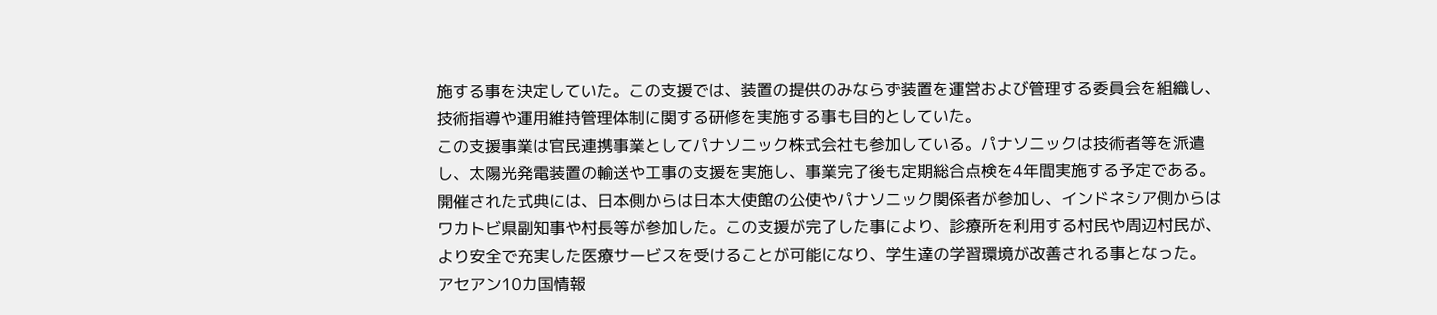施する事を決定していた。この支援では、装置の提供のみならず装置を運営および管理する委員会を組織し、技術指導や運用維持管理体制に関する研修を実施する事も目的としていた。
この支援事業は官民連携事業としてパナソニック株式会社も参加している。パナソニックは技術者等を派遣し、太陽光発電装置の輸送や工事の支援を実施し、事業完了後も定期総合点検を4年間実施する予定である。
開催された式典には、日本側からは日本大使館の公使やパナソニック関係者が参加し、インドネシア側からはワカトビ県副知事や村長等が参加した。この支援が完了した事により、診療所を利用する村民や周辺村民が、より安全で充実した医療サービスを受けることが可能になり、学生達の学習環境が改善される事となった。
アセアン10カ国情報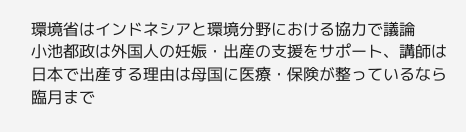環境省はインドネシアと環境分野における協力で議論
小池都政は外国人の妊娠・出産の支援をサポート、講師は日本で出産する理由は母国に医療・保険が整っているなら臨月まで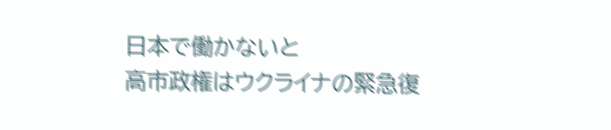日本で働かないと
高市政権はウクライナの緊急復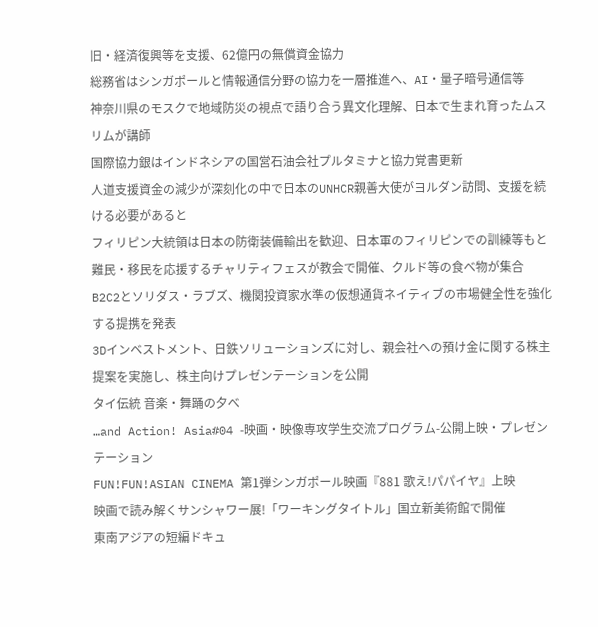旧・経済復興等を支援、62億円の無償資金協力
総務省はシンガポールと情報通信分野の協力を一層推進へ、AI・量子暗号通信等
神奈川県のモスクで地域防災の視点で語り合う異文化理解、日本で生まれ育ったムスリムが講師
国際協力銀はインドネシアの国営石油会社プルタミナと協力覚書更新
人道支援資金の減少が深刻化の中で日本のUNHCR親善大使がヨルダン訪問、支援を続ける必要があると
フィリピン大統領は日本の防衛装備輸出を歓迎、日本軍のフィリピンでの訓練等もと
難民・移民を応援するチャリティフェスが教会で開催、クルド等の食べ物が集合
B2C2とソリダス・ラブズ、機関投資家水準の仮想通貨ネイティブの市場健全性を強化する提携を発表
3Dインベストメント、日鉄ソリューションズに対し、親会社への預け金に関する株主提案を実施し、株主向けプレゼンテーションを公開
タイ伝統 音楽・舞踊の夕べ
…and Action! Asia#04 -映画・映像専攻学生交流プログラム-公開上映・プレゼンテーション
FUN!FUN!ASIAN CINEMA 第1弾シンガポール映画『881 歌え!パパイヤ』上映
映画で読み解くサンシャワー展!「ワーキングタイトル」国立新美術館で開催
東南アジアの短編ドキュ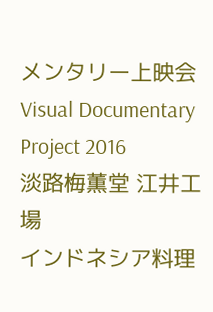メンタリー上映会Visual Documentary Project 2016
淡路梅薫堂 江井工場
インドネシア料理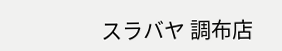スラバヤ 調布店